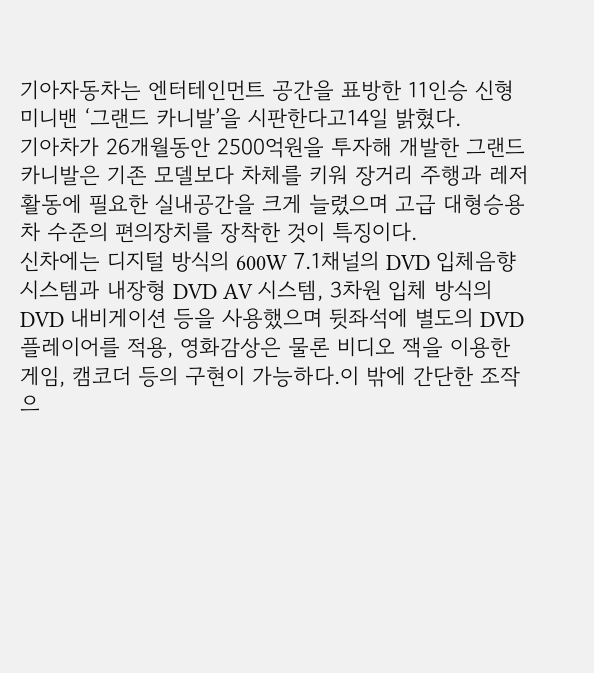기아자동차는 엔터테인먼트 공간을 표방한 11인승 신형 미니밴 ‘그랜드 카니발’을 시판한다고14일 밝혔다.
기아차가 26개월동안 2500억원을 투자해 개발한 그랜드 카니발은 기존 모델보다 차체를 키워 장거리 주행과 레저활동에 필요한 실내공간을 크게 늘렸으며 고급 대형승용차 수준의 편의장치를 장착한 것이 특징이다.
신차에는 디지털 방식의 600W 7.1채널의 DVD 입체음향 시스템과 내장형 DVD AV 시스템, 3차원 입체 방식의 DVD 내비게이션 등을 사용했으며 뒷좌석에 별도의 DVD플레이어를 적용, 영화감상은 물론 비디오 잭을 이용한 게임, 캠코더 등의 구현이 가능하다.이 밖에 간단한 조작으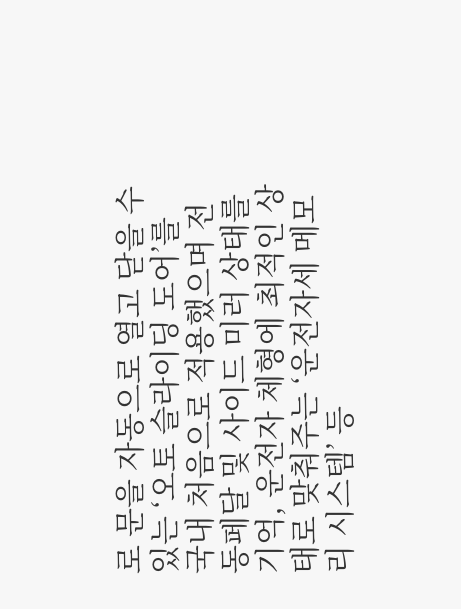로 문을 자동으로 열고 닫을 수 있는 ‘오토 슬라이딩 도어’를 국내 처음으로 적용했으며 전동페달 및 사이드 미러 상태를 기억, 운전자 체형에 최적인 상태로 맞춰주는 ‘운전자세 메모리 시스템’ 등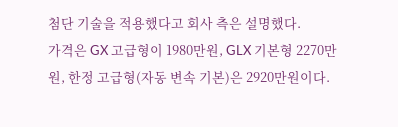첨단 기술을 적용했다고 회사 측은 설명했다.
가격은 GX 고급형이 1980만원, GLX 기본형 2270만원, 한정 고급형(자동 변속 기본)은 2920만원이다.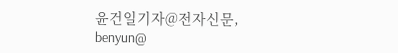윤건일기자@전자신문, benyun@